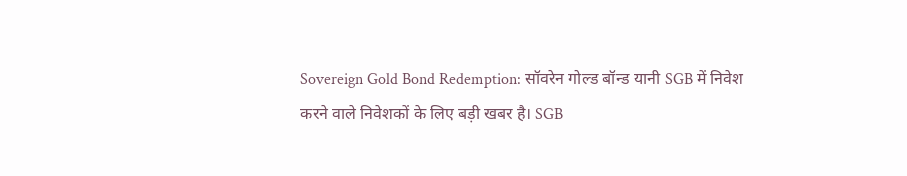Sovereign Gold Bond Redemption: सॉवरेन गोल्ड बॉन्ड यानी SGB में निवेश करने वाले निवेशकों के लिए बड़ी खबर है। SGB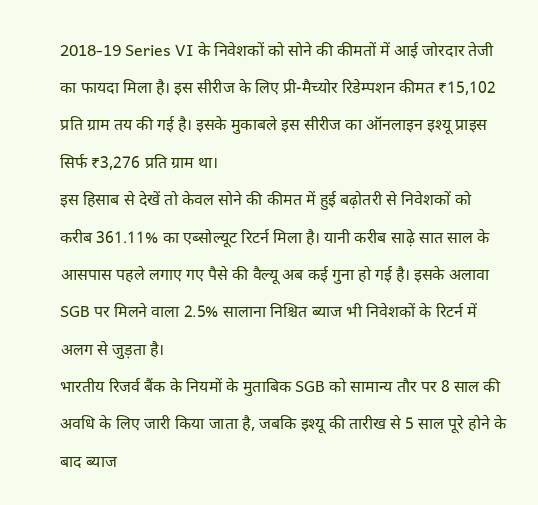2018-19 Series VI के निवेशकों को सोने की कीमतों में आई जोरदार तेजी का फायदा मिला है। इस सीरीज के लिए प्री-मैच्योर रिडेम्पशन कीमत ₹15,102 प्रति ग्राम तय की गई है। इसके मुकाबले इस सीरीज का ऑनलाइन इश्यू प्राइस सिर्फ ₹3,276 प्रति ग्राम था।
इस हिसाब से देखें तो केवल सोने की कीमत में हुई बढ़ोतरी से निवेशकों को करीब 361.11% का एब्सोल्यूट रिटर्न मिला है। यानी करीब साढ़े सात साल के आसपास पहले लगाए गए पैसे की वैल्यू अब कई गुना हो गई है। इसके अलावा SGB पर मिलने वाला 2.5% सालाना निश्चित ब्याज भी निवेशकों के रिटर्न में अलग से जुड़ता है।
भारतीय रिजर्व बैंक के नियमों के मुताबिक SGB को सामान्य तौर पर 8 साल की अवधि के लिए जारी किया जाता है, जबकि इश्यू की तारीख से 5 साल पूरे होने के बाद ब्याज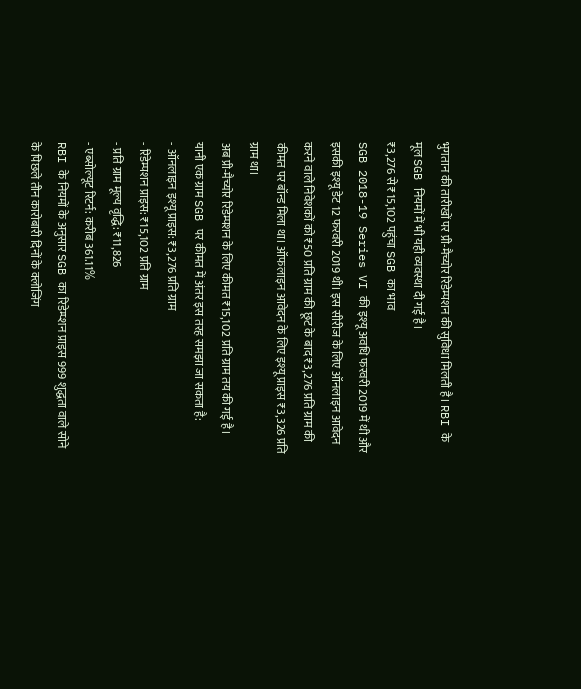भुगतान की तारीखों पर प्री-मैच्योर रिडेम्पशन की सुविधा मिलती है। RBI के मूल SGB नियमों में भी यही व्यवस्था दी गई है।
₹3,276 से ₹15,102 पहुंचा SGB का भाव
SGB 2018-19 Series VI की इश्यू अवधि फरवरी 2019 में थी और इसकी इश्यू डेट 12 फरवरी 2019 थी। इस सीरीज के लिए ऑनलाइन आवेदन करने वाले निवेशकों को ₹50 प्रति ग्राम की छूट के बाद ₹3,276 प्रति ग्राम की कीमत पर बॉन्ड मिला था। ऑफलाइन आवेदन के लिए इश्यू प्राइस ₹3,326 प्रति ग्राम था।
अब प्री-मैच्योर रिडेम्पशन के लिए कीमत ₹15,102 प्रति ग्राम तय की गई है। यानी एक ग्राम SGB पर कीमत में अंतर इस तरह समझा जा सकता है:
- ऑनलाइन इश्यू प्राइस: ₹3,276 प्रति ग्राम
- रिडेम्पशन प्राइस: ₹15,102 प्रति ग्राम
- प्रति ग्राम मूल्य वृद्धि: ₹11,826
- एब्सोल्यूट रिटर्न: करीब 361.11%
RBI के नियमों के अनुसार SGB का रिडेम्प्शन प्राइस 999 शुद्धता वाले सोने के पिछले तीन कारोबारी दिनों के क्लोजिंग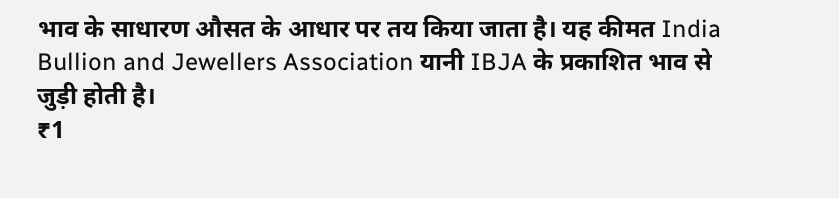भाव के साधारण औसत के आधार पर तय किया जाता है। यह कीमत India Bullion and Jewellers Association यानी IBJA के प्रकाशित भाव से जुड़ी होती है।
₹1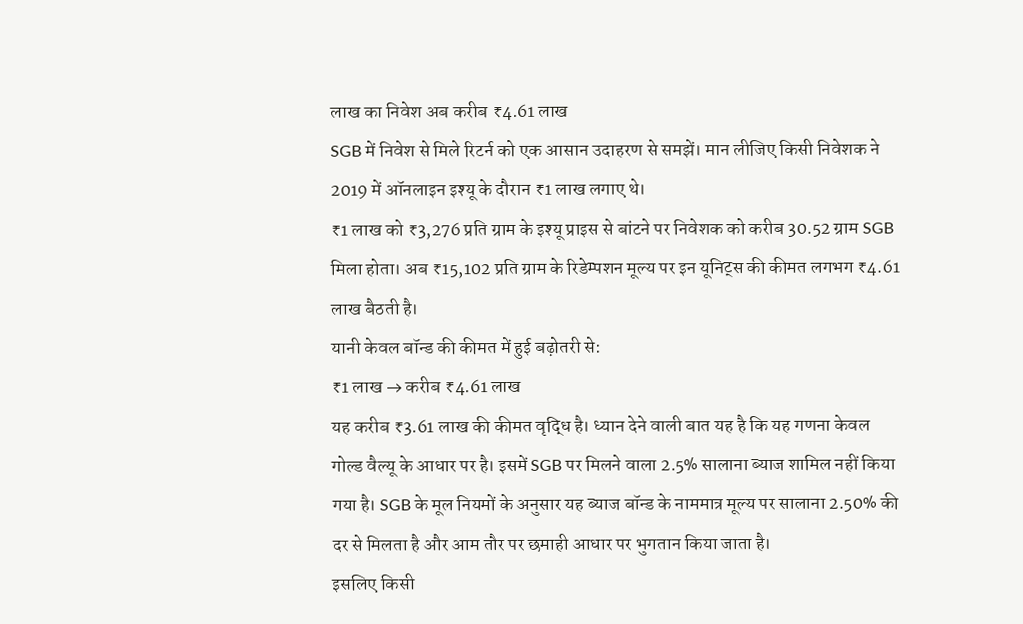लाख का निवेश अब करीब ₹4.61 लाख
SGB में निवेश से मिले रिटर्न को एक आसान उदाहरण से समझें। मान लीजिए किसी निवेशक ने 2019 में ऑनलाइन इश्यू के दौरान ₹1 लाख लगाए थे।
₹1 लाख को ₹3,276 प्रति ग्राम के इश्यू प्राइस से बांटने पर निवेशक को करीब 30.52 ग्राम SGB मिला होता। अब ₹15,102 प्रति ग्राम के रिडेम्पशन मूल्य पर इन यूनिट्स की कीमत लगभग ₹4.61 लाख बैठती है।
यानी केवल बॉन्ड की कीमत में हुई बढ़ोतरी से:
₹1 लाख → करीब ₹4.61 लाख
यह करीब ₹3.61 लाख की कीमत वृद्धि है। ध्यान देने वाली बात यह है कि यह गणना केवल गोल्ड वैल्यू के आधार पर है। इसमें SGB पर मिलने वाला 2.5% सालाना ब्याज शामिल नहीं किया गया है। SGB के मूल नियमों के अनुसार यह ब्याज बॉन्ड के नाममात्र मूल्य पर सालाना 2.50% की दर से मिलता है और आम तौर पर छमाही आधार पर भुगतान किया जाता है।
इसलिए किसी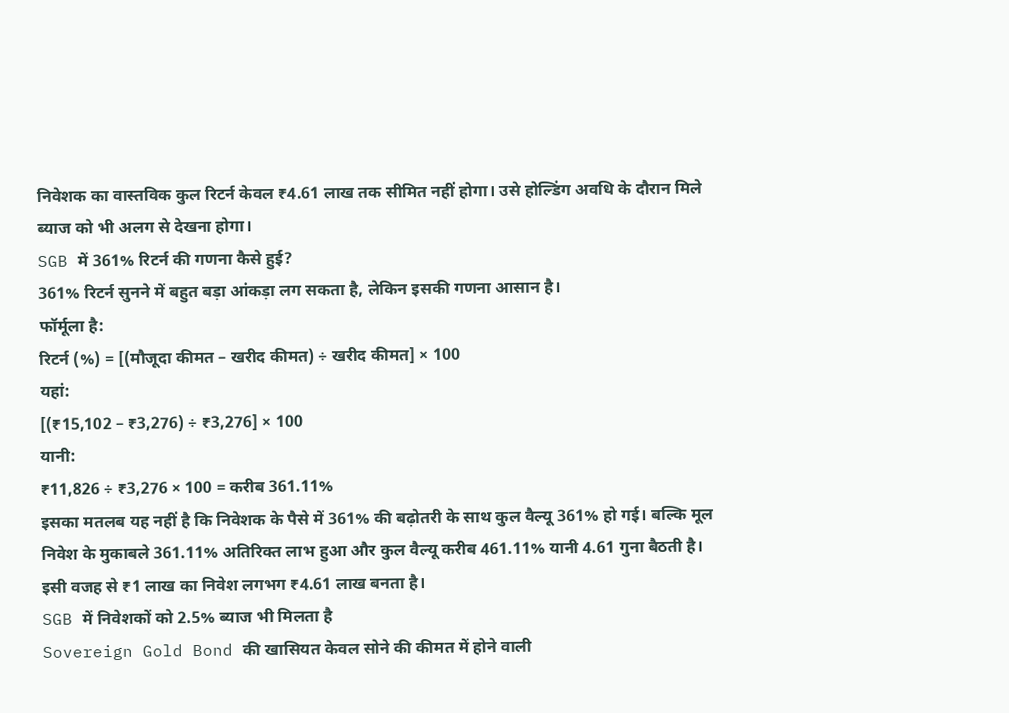निवेशक का वास्तविक कुल रिटर्न केवल ₹4.61 लाख तक सीमित नहीं होगा। उसे होल्डिंग अवधि के दौरान मिले ब्याज को भी अलग से देखना होगा।
SGB में 361% रिटर्न की गणना कैसे हुई?
361% रिटर्न सुनने में बहुत बड़ा आंकड़ा लग सकता है, लेकिन इसकी गणना आसान है।
फॉर्मूला है:
रिटर्न (%) = [(मौजूदा कीमत – खरीद कीमत) ÷ खरीद कीमत] × 100
यहां:
[(₹15,102 – ₹3,276) ÷ ₹3,276] × 100
यानी:
₹11,826 ÷ ₹3,276 × 100 = करीब 361.11%
इसका मतलब यह नहीं है कि निवेशक के पैसे में 361% की बढ़ोतरी के साथ कुल वैल्यू 361% हो गई। बल्कि मूल निवेश के मुकाबले 361.11% अतिरिक्त लाभ हुआ और कुल वैल्यू करीब 461.11% यानी 4.61 गुना बैठती है।
इसी वजह से ₹1 लाख का निवेश लगभग ₹4.61 लाख बनता है।
SGB में निवेशकों को 2.5% ब्याज भी मिलता है
Sovereign Gold Bond की खासियत केवल सोने की कीमत में होने वाली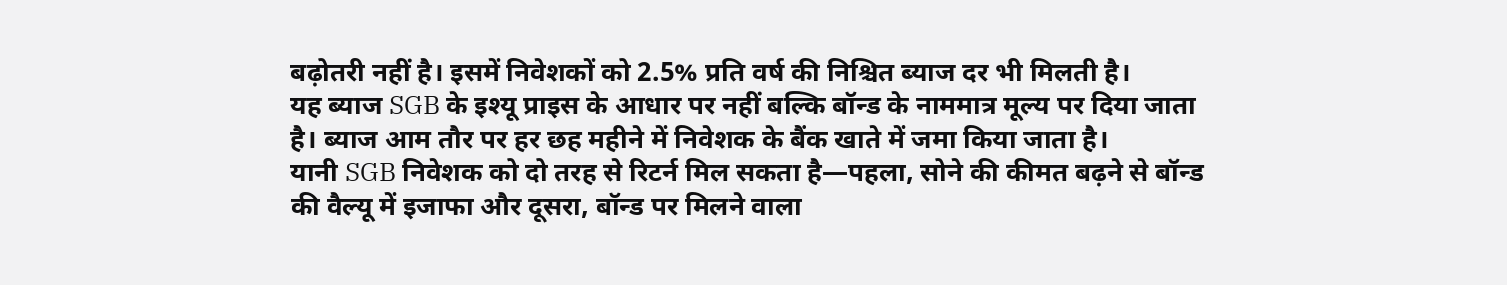बढ़ोतरी नहीं है। इसमें निवेशकों को 2.5% प्रति वर्ष की निश्चित ब्याज दर भी मिलती है।
यह ब्याज SGB के इश्यू प्राइस के आधार पर नहीं बल्कि बॉन्ड के नाममात्र मूल्य पर दिया जाता है। ब्याज आम तौर पर हर छह महीने में निवेशक के बैंक खाते में जमा किया जाता है।
यानी SGB निवेशक को दो तरह से रिटर्न मिल सकता है—पहला, सोने की कीमत बढ़ने से बॉन्ड की वैल्यू में इजाफा और दूसरा, बॉन्ड पर मिलने वाला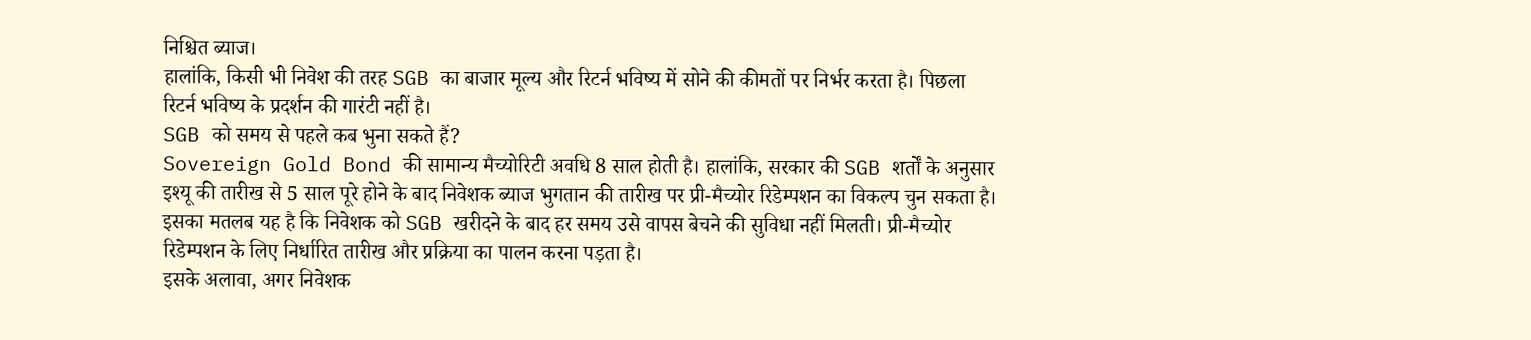निश्चित ब्याज।
हालांकि, किसी भी निवेश की तरह SGB का बाजार मूल्य और रिटर्न भविष्य में सोने की कीमतों पर निर्भर करता है। पिछला रिटर्न भविष्य के प्रदर्शन की गारंटी नहीं है।
SGB को समय से पहले कब भुना सकते हैं?
Sovereign Gold Bond की सामान्य मैच्योरिटी अवधि 8 साल होती है। हालांकि, सरकार की SGB शर्तों के अनुसार इश्यू की तारीख से 5 साल पूरे होने के बाद निवेशक ब्याज भुगतान की तारीख पर प्री-मैच्योर रिडेम्पशन का विकल्प चुन सकता है।
इसका मतलब यह है कि निवेशक को SGB खरीदने के बाद हर समय उसे वापस बेचने की सुविधा नहीं मिलती। प्री-मैच्योर रिडेम्पशन के लिए निर्धारित तारीख और प्रक्रिया का पालन करना पड़ता है।
इसके अलावा, अगर निवेशक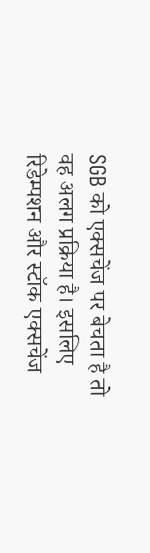SGB को एक्सचेंज पर बेचता है तो वह अलग प्रक्रिया है। इसलिए रिडेम्पशन और स्टॉक एक्सचेंज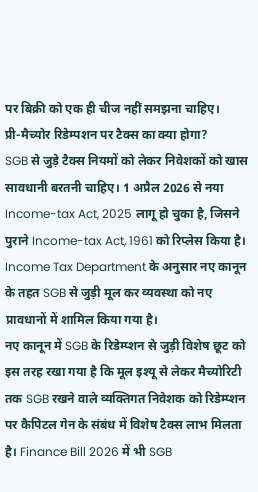पर बिक्री को एक ही चीज नहीं समझना चाहिए।
प्री-मैच्योर रिडेम्पशन पर टैक्स का क्या होगा?
SGB से जुड़े टैक्स नियमों को लेकर निवेशकों को खास सावधानी बरतनी चाहिए। 1 अप्रैल 2026 से नया Income-tax Act, 2025 लागू हो चुका है, जिसने पुराने Income-tax Act, 1961 को रिप्लेस किया है। Income Tax Department के अनुसार नए कानून के तहत SGB से जुड़ी मूल कर व्यवस्था को नए प्रावधानों में शामिल किया गया है।
नए कानून में SGB के रिडेम्प्शन से जुड़ी विशेष छूट को इस तरह रखा गया है कि मूल इश्यू से लेकर मैच्योरिटी तक SGB रखने वाले व्यक्तिगत निवेशक को रिडेम्प्शन पर कैपिटल गेन के संबंध में विशेष टैक्स लाभ मिलता है। Finance Bill 2026 में भी SGB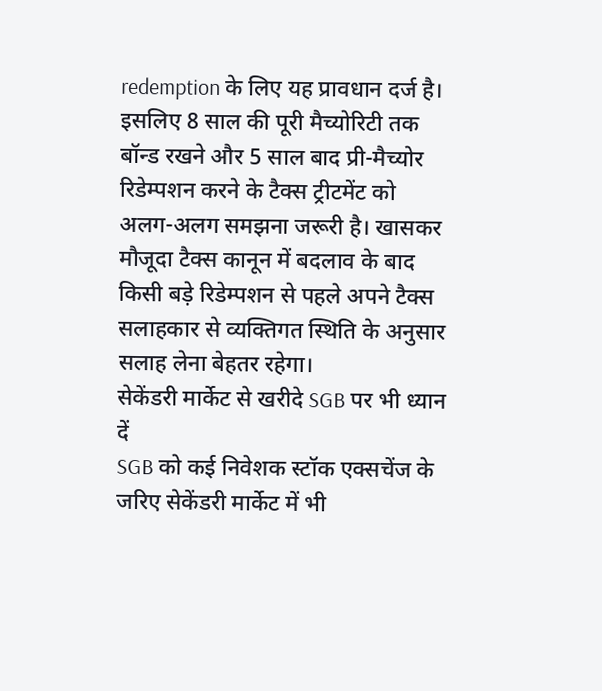redemption के लिए यह प्रावधान दर्ज है।
इसलिए 8 साल की पूरी मैच्योरिटी तक बॉन्ड रखने और 5 साल बाद प्री-मैच्योर रिडेम्पशन करने के टैक्स ट्रीटमेंट को अलग-अलग समझना जरूरी है। खासकर मौजूदा टैक्स कानून में बदलाव के बाद किसी बड़े रिडेम्पशन से पहले अपने टैक्स सलाहकार से व्यक्तिगत स्थिति के अनुसार सलाह लेना बेहतर रहेगा।
सेकेंडरी मार्केट से खरीदे SGB पर भी ध्यान दें
SGB को कई निवेशक स्टॉक एक्सचेंज के जरिए सेकेंडरी मार्केट में भी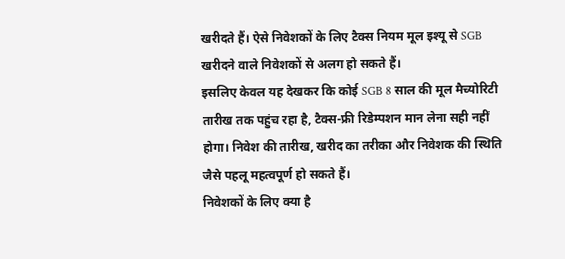खरीदते हैं। ऐसे निवेशकों के लिए टैक्स नियम मूल इश्यू से SGB खरीदने वाले निवेशकों से अलग हो सकते हैं।
इसलिए केवल यह देखकर कि कोई SGB 8 साल की मूल मैच्योरिटी तारीख तक पहुंच रहा है, टैक्स-फ्री रिडेम्पशन मान लेना सही नहीं होगा। निवेश की तारीख, खरीद का तरीका और निवेशक की स्थिति जैसे पहलू महत्वपूर्ण हो सकते हैं।
निवेशकों के लिए क्या है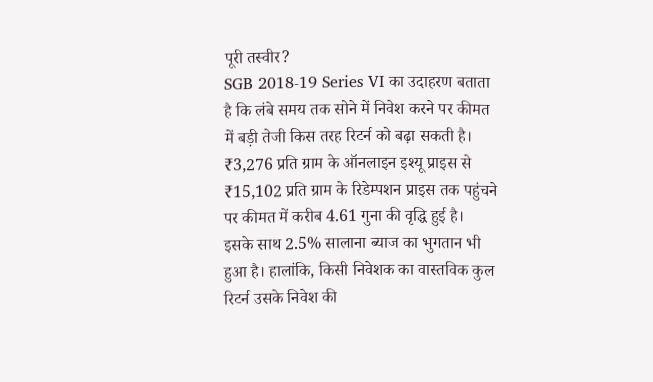पूरी तस्वीर?
SGB 2018-19 Series VI का उदाहरण बताता है कि लंबे समय तक सोने में निवेश करने पर कीमत में बड़ी तेजी किस तरह रिटर्न को बढ़ा सकती है। ₹3,276 प्रति ग्राम के ऑनलाइन इश्यू प्राइस से ₹15,102 प्रति ग्राम के रिडेम्पशन प्राइस तक पहुंचने पर कीमत में करीब 4.61 गुना की वृद्धि हुई है।
इसके साथ 2.5% सालाना ब्याज का भुगतान भी हुआ है। हालांकि, किसी निवेशक का वास्तविक कुल रिटर्न उसके निवेश की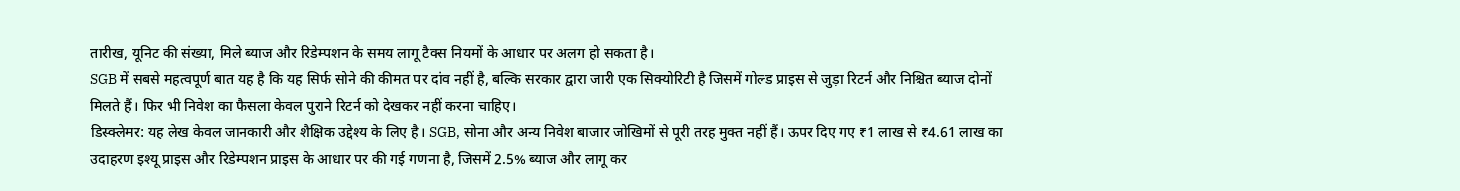तारीख, यूनिट की संख्या, मिले ब्याज और रिडेम्पशन के समय लागू टैक्स नियमों के आधार पर अलग हो सकता है।
SGB में सबसे महत्वपूर्ण बात यह है कि यह सिर्फ सोने की कीमत पर दांव नहीं है, बल्कि सरकार द्वारा जारी एक सिक्योरिटी है जिसमें गोल्ड प्राइस से जुड़ा रिटर्न और निश्चित ब्याज दोनों मिलते हैं। फिर भी निवेश का फैसला केवल पुराने रिटर्न को देखकर नहीं करना चाहिए।
डिस्क्लेमर: यह लेख केवल जानकारी और शैक्षिक उद्देश्य के लिए है। SGB, सोना और अन्य निवेश बाजार जोखिमों से पूरी तरह मुक्त नहीं हैं। ऊपर दिए गए ₹1 लाख से ₹4.61 लाख का उदाहरण इश्यू प्राइस और रिडेम्पशन प्राइस के आधार पर की गई गणना है, जिसमें 2.5% ब्याज और लागू कर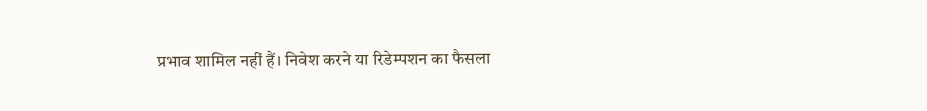प्रभाव शामिल नहीं हैं। निवेश करने या रिडेम्पशन का फैसला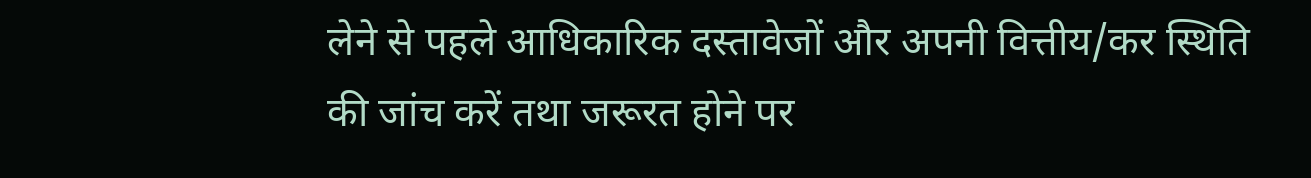लेने से पहले आधिकारिक दस्तावेजों और अपनी वित्तीय/कर स्थिति की जांच करें तथा जरूरत होने पर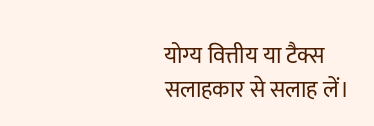योग्य वित्तीय या टैक्स सलाहकार से सलाह लें।